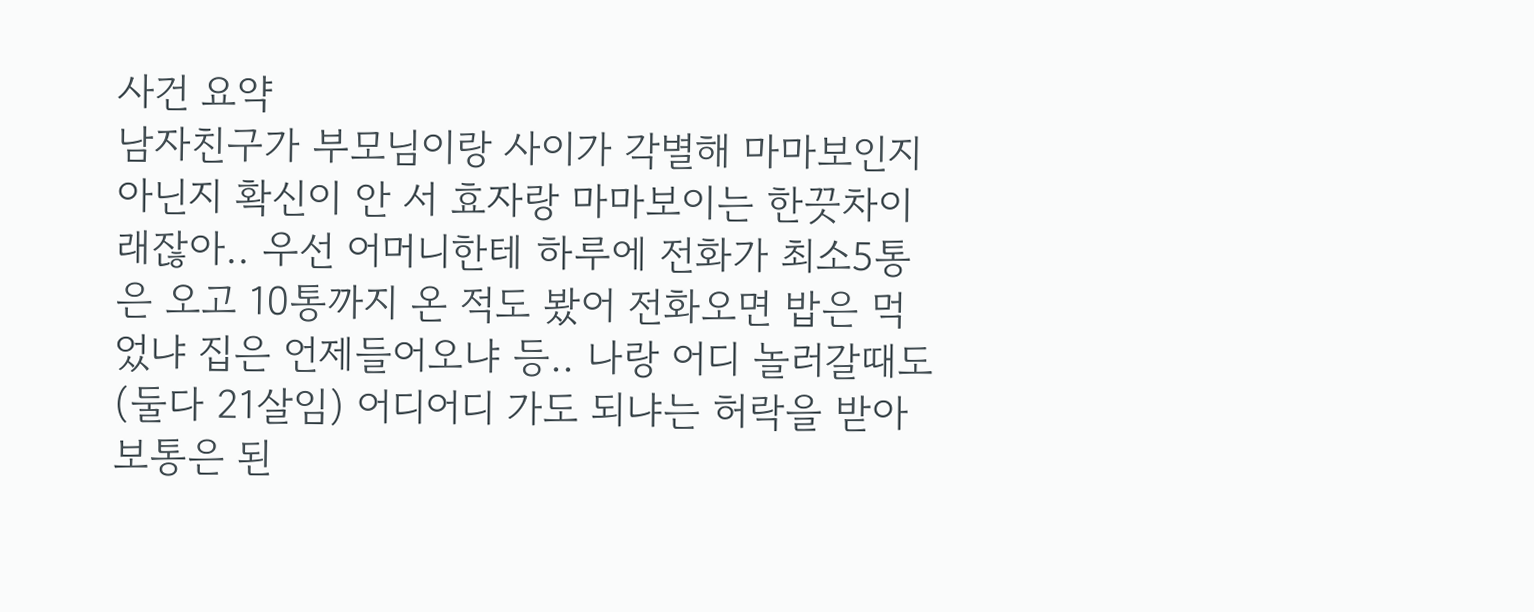사건 요약
남자친구가 부모님이랑 사이가 각별해 마마보인지 아닌지 확신이 안 서 효자랑 마마보이는 한끗차이래잖아.. 우선 어머니한테 하루에 전화가 최소5통은 오고 10통까지 온 적도 봤어 전화오면 밥은 먹었냐 집은 언제들어오냐 등.. 나랑 어디 놀러갈때도(둘다 21살임) 어디어디 가도 되냐는 허락을 받아 보통은 된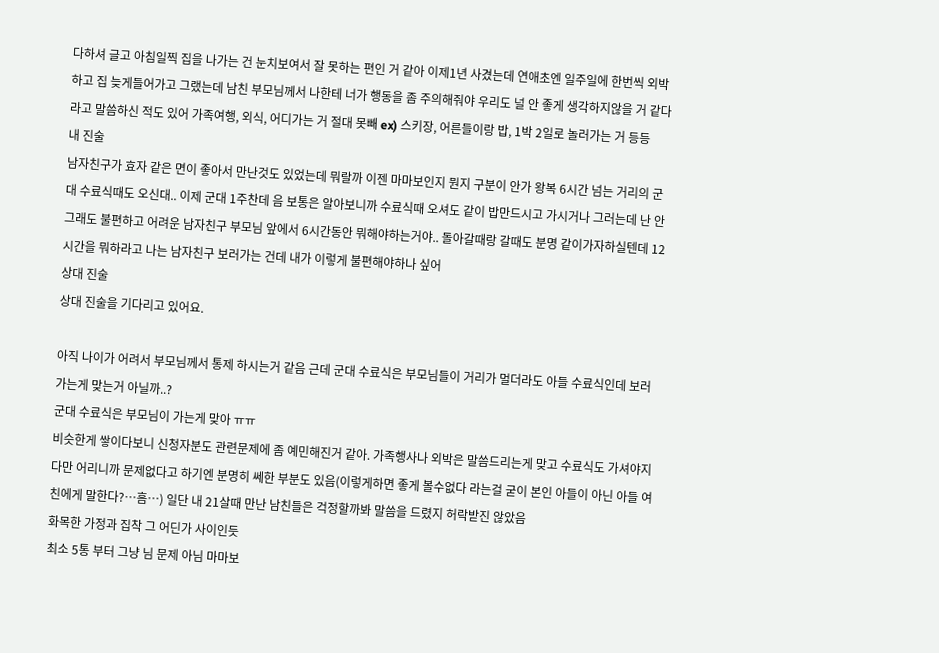다하셔 글고 아침일찍 집을 나가는 건 눈치보여서 잘 못하는 편인 거 같아 이제1년 사겼는데 연애초엔 일주일에 한번씩 외박하고 집 늦게들어가고 그랬는데 남친 부모님께서 나한테 너가 행동을 좀 주의해줘야 우리도 널 안 좋게 생각하지않을 거 같다라고 말씀하신 적도 있어 가족여행, 외식, 어디가는 거 절대 못빼 ex) 스키장, 어른들이랑 밥, 1박 2일로 놀러가는 거 등등
내 진술
남자친구가 효자 같은 면이 좋아서 만난것도 있었는데 뭐랄까 이젠 마마보인지 뭔지 구분이 안가 왕복 6시간 넘는 거리의 군대 수료식때도 오신대.. 이제 군대 1주찬데 음 보통은 알아보니까 수료식때 오셔도 같이 밥만드시고 가시거나 그러는데 난 안그래도 불편하고 어려운 남자친구 부모님 앞에서 6시간동안 뭐해야하는거야.. 돌아갈때랑 갈때도 분명 같이가자하실텐데 12시간을 뭐하라고 나는 남자친구 보러가는 건데 내가 이렇게 불편해야하나 싶어
상대 진술
상대 진술을 기다리고 있어요.

아직 나이가 어려서 부모님께서 통제 하시는거 같음 근데 군대 수료식은 부모님들이 거리가 멀더라도 아들 수료식인데 보러가는게 맞는거 아닐까..?
군대 수료식은 부모님이 가는게 맞아 ㅠㅠ
비슷한게 쌓이다보니 신청자분도 관련문제에 좀 예민해진거 같아. 가족행사나 외박은 말씀드리는게 맞고 수료식도 가셔야지
다만 어리니까 문제없다고 하기엔 분명히 쎄한 부분도 있음(이렇게하면 좋게 볼수없다 라는걸 굳이 본인 아들이 아닌 아들 여친에게 말한다?…흠…) 일단 내 21살때 만난 남친들은 걱정할까봐 말씀을 드렸지 허락받진 않았음
화목한 가정과 집착 그 어딘가 사이인듯
최소 5통 부터 그냥 님 문제 아님 마마보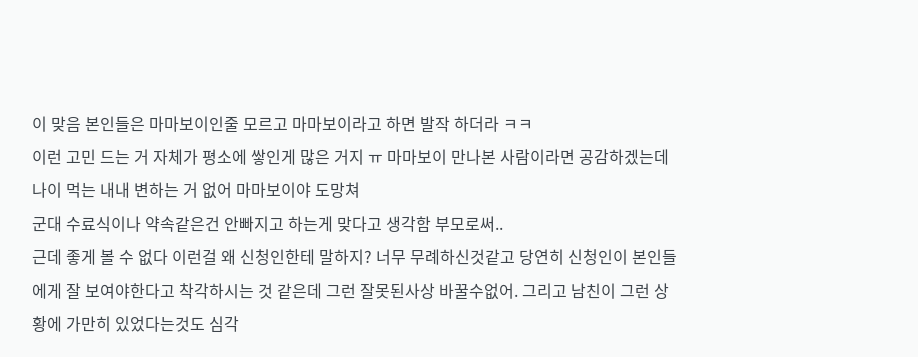이 맞음 본인들은 마마보이인줄 모르고 마마보이라고 하면 발작 하더라 ㅋㅋ
이런 고민 드는 거 자체가 평소에 쌓인게 많은 거지 ㅠ 마마보이 만나본 사람이라면 공감하겠는데 나이 먹는 내내 변하는 거 없어 마마보이야 도망쳐
군대 수료식이나 약속같은건 안빠지고 하는게 맞다고 생각함 부모로써..
근데 좋게 볼 수 없다 이런걸 왜 신청인한테 말하지? 너무 무례하신것같고 당연히 신청인이 본인들에게 잘 보여야한다고 착각하시는 것 같은데 그런 잘못된사상 바꿀수없어. 그리고 남친이 그런 상황에 가만히 있었다는것도 심각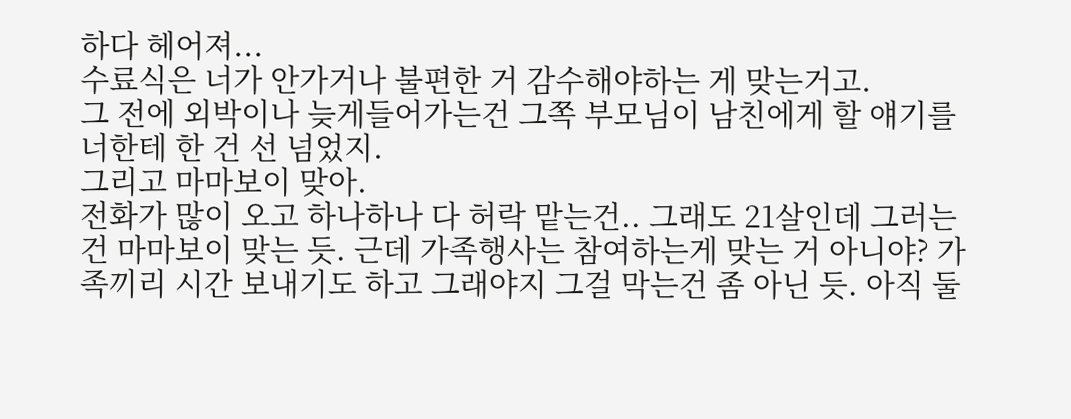하다 헤어져...
수료식은 너가 안가거나 불편한 거 감수해야하는 게 맞는거고.
그 전에 외박이나 늦게들어가는건 그쪽 부모님이 남친에게 할 얘기를 너한테 한 건 선 넘었지.
그리고 마마보이 맞아.
전화가 많이 오고 하나하나 다 허락 맡는건.. 그래도 21살인데 그러는건 마마보이 맞는 듯. 근데 가족행사는 참여하는게 맞는 거 아니야? 가족끼리 시간 보내기도 하고 그래야지 그걸 막는건 좀 아닌 듯. 아직 둘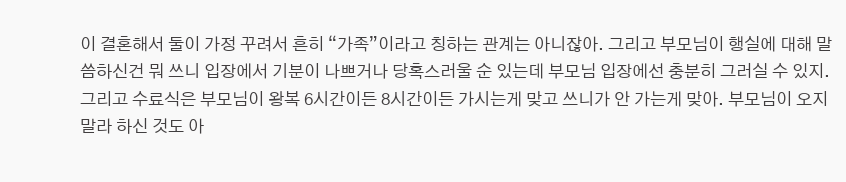이 결혼해서 둘이 가정 꾸려서 흔히 “가족”이라고 칭하는 관계는 아니잖아. 그리고 부모님이 행실에 대해 말씀하신건 뭐 쓰니 입장에서 기분이 나쁘거나 당혹스러울 순 있는데 부모님 입장에선 충분히 그러실 수 있지.
그리고 수료식은 부모님이 왕복 6시간이든 8시간이든 가시는게 맞고 쓰니가 안 가는게 맞아. 부모님이 오지 말라 하신 것도 아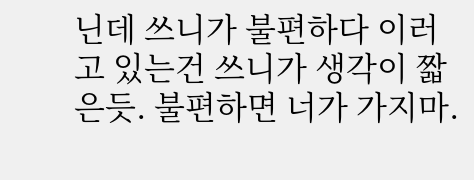닌데 쓰니가 불편하다 이러고 있는건 쓰니가 생각이 짧은듯. 불편하면 너가 가지마.